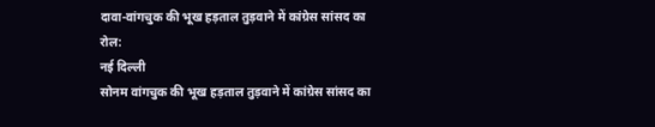दावा-वांगचुक की भूख हड़ताल तुड़वाने में कांग्रेस सांसद का रोल:
नई दिल्ली
सोनम वांगचुक की भूख हड़ताल तुड़वाने में कांग्रेस सांसद का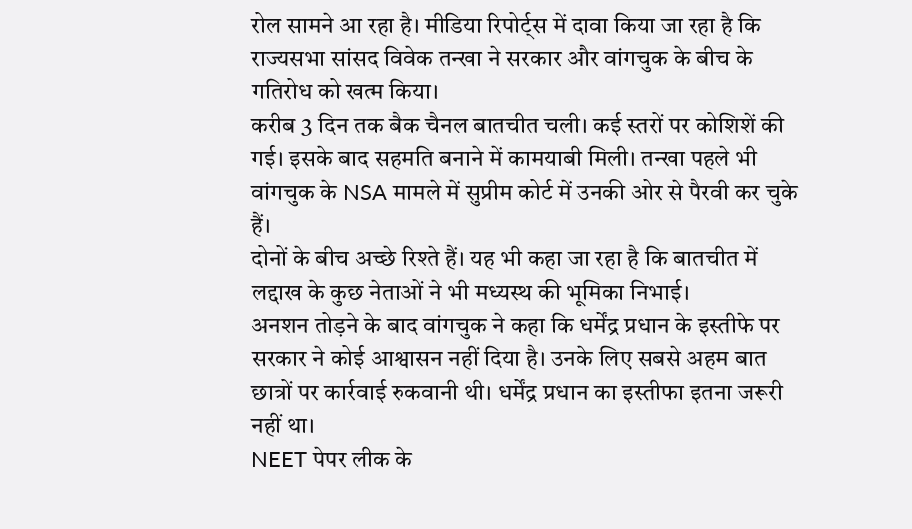रोल सामने आ रहा है। मीडिया रिपोर्ट्स में दावा किया जा रहा है कि राज्यसभा सांसद विवेक तन्खा ने सरकार और वांगचुक के बीच के गतिरोध को खत्म किया।
करीब 3 दिन तक बैक चैनल बातचीत चली। कई स्तरों पर कोशिशें की गई। इसके बाद सहमति बनाने में कामयाबी मिली। तन्खा पहले भी वांगचुक के NSA मामले में सुप्रीम कोर्ट में उनकी ओर से पैरवी कर चुके हैं।
दोनों के बीच अच्छे रिश्ते हैं। यह भी कहा जा रहा है कि बातचीत में लद्दाख के कुछ नेताओं ने भी मध्यस्थ की भूमिका निभाई।
अनशन तोड़ने के बाद वांगचुक ने कहा कि धर्मेंद्र प्रधान के इस्तीफे पर सरकार ने कोई आश्वासन नहीं दिया है। उनके लिए सबसे अहम बात छात्रों पर कार्रवाई रुकवानी थी। धर्मेंद्र प्रधान का इस्तीफा इतना जरूरी नहीं था।
NEET पेपर लीक के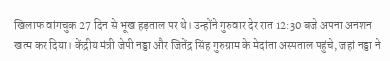खिलाफ वांगचुक 27 दिन से भूख हड़ताल पर थे। उन्होंने गुरुवार देर रात 12:30 बजे अपना अनशन खत्म कर दिया। केंद्रीय मंत्री जेपी नड्डा और जितेंद्र सिंह गुरुग्राम के मेदांता अस्पताल पहुंचे, जहां नड्डा ने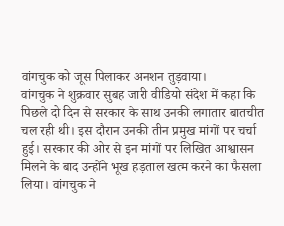वांगचुक को जूस पिलाकर अनशन तुड़वाया।
वांगचुक ने शुक्रवार सुबह जारी वीडियो संदेश में कहा कि पिछले दो दिन से सरकार के साथ उनकी लगातार बातचीत चल रही थी। इस दौरान उनकी तीन प्रमुख मांगों पर चर्चा हुई। सरकार की ओर से इन मांगों पर लिखित आश्वासन मिलने के बाद उन्होंने भूख हड़ताल खत्म करने का फैसला लिया। वांगचुक ने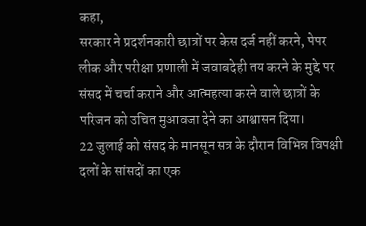कहा,
सरकार ने प्रदर्शनकारी छात्रों पर केस दर्ज नहीं करने, पेपर लीक और परीक्षा प्रणाली में जवाबदेही तय करने के मुद्दे पर संसद में चर्चा कराने और आत्महत्या करने वाले छात्रों के परिजन को उचित मुआवजा देने का आश्वासन दिया।
22 जुलाई को संसद के मानसून सत्र के दौरान विभिन्न विपक्षी दलों के सांसदों का एक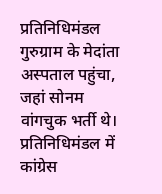प्रतिनिधिमंडल गुरुग्राम के मेदांता अस्पताल पहुंचा, जहां सोनम वांगचुक भर्ती थे। प्रतिनिधिमंडल में कांग्रेस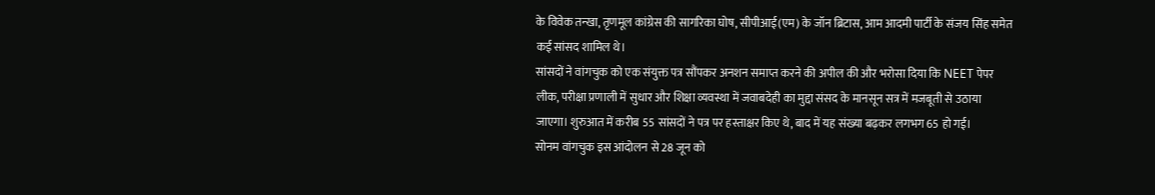के विवेक तन्खा, तृणमूल कांग्रेस की सागरिका घोष, सीपीआई(एम) के जॉन ब्रिटास, आम आदमी पार्टी के संजय सिंह समेत कई सांसद शामिल थे।
सांसदों ने वांगचुक को एक संयुक्त पत्र सौंपकर अनशन समाप्त करने की अपील की और भरोसा दिया कि NEET पेपर लीक, परीक्षा प्रणाली में सुधार और शिक्षा व्यवस्था में जवाबदेही का मुद्दा संसद के मानसून सत्र में मजबूती से उठाया जाएगा। शुरुआत में करीब 55 सांसदों ने पत्र पर हस्ताक्षर किए थे, बाद में यह संख्या बढ़कर लगभग 65 हो गई।
सोनम वांगचुक इस आंदोलन से 28 जून को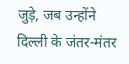जुड़े, जब उन्होंने दिल्ली के जंतर-मंतर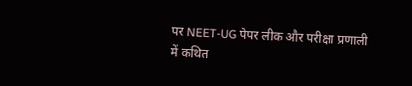पर NEET-UG पेपर लीक और परीक्षा प्रणाली में कथित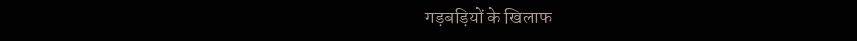गड़बड़ियों के खिलाफ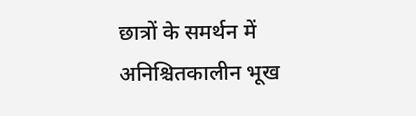छात्रों के समर्थन में अनिश्चितकालीन भूख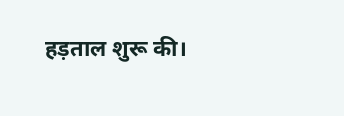हड़ताल शुरू की।